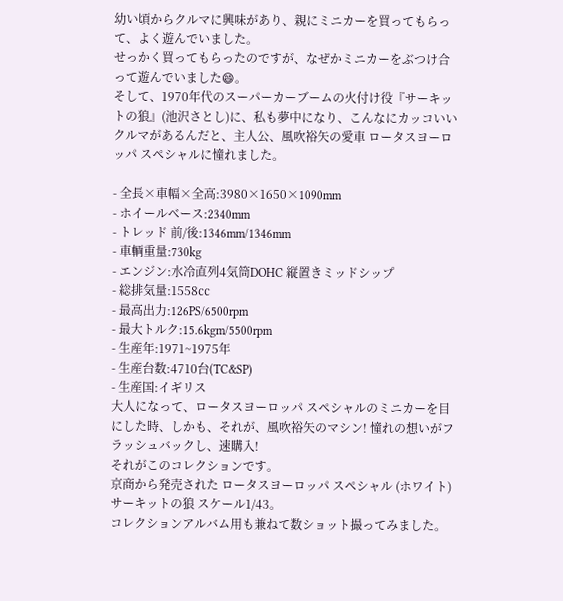幼い頃からクルマに興味があり、親にミニカーを買ってもらって、よく遊んでいました。
せっかく買ってもらったのですが、なぜかミニカーをぶつけ合って遊んでいました😄。
そして、1970年代のスーパーカーブームの火付け役『サーキットの狼』(池沢さとし)に、私も夢中になり、こんなにカッコいいクルマがあるんだと、主人公、風吹裕矢の愛車 ロータスヨーロッパ スペシャルに憧れました。

- 全長×車幅×全高:3980×1650×1090mm
- ホイールベース:2340mm
- トレッド 前/後:1346mm/1346mm
- 車輌重量:730kg
- エンジン:水冷直列4気筒DOHC 縦置きミッドシップ
- 総排気量:1558㏄
- 最高出力:126PS/6500rpm
- 最大トルク:15.6kgm/5500rpm
- 生産年:1971~1975年
- 生産台数:4710台(TC&SP)
- 生産国:イギリス
大人になって、ロータスヨーロッパ スペシャルのミニカーを目にした時、しかも、それが、風吹裕矢のマシン! 憧れの想いがフラッシュバックし、速購入!
それがこのコレクションです。
京商から発売された ロータスヨーロッパ スペシャル (ホワイト)サーキットの狼 スケール1/43。
コレクションアルバム用も兼ねて数ショット撮ってみました。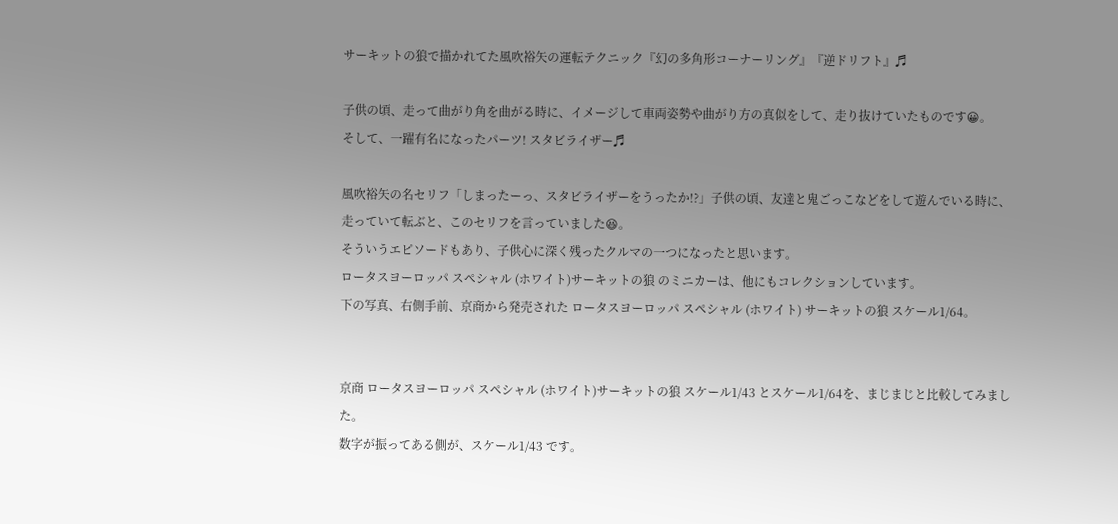サーキットの狼で描かれてた風吹裕矢の運転テクニック『幻の多角形コーナーリング』『逆ドリフト』♬

子供の頃、走って曲がり角を曲がる時に、イメージして車両姿勢や曲がり方の真似をして、走り抜けていたものです😀。
そして、一躍有名になったパーツ! スタビライザー♬

風吹裕矢の名セリフ「しまったーっ、スタビライザーをうったか!?」子供の頃、友達と鬼ごっこなどをして遊んでいる時に、走っていて転ぶと、このセリフを言っていました😆。
そういうエピソードもあり、子供心に深く残ったクルマの一つになったと思います。
ロータスヨーロッパ スペシャル (ホワイト)サーキットの狼 のミニカーは、他にもコレクションしています。
下の写真、右側手前、京商から発売された ロータスヨーロッパ スペシャル (ホワイト) サーキットの狼 スケール1/64。


京商 ロータスヨーロッパ スペシャル (ホワイト)サーキットの狼 スケール1/43 とスケール1/64を、まじまじと比較してみました。
数字が振ってある側が、スケール1/43 です。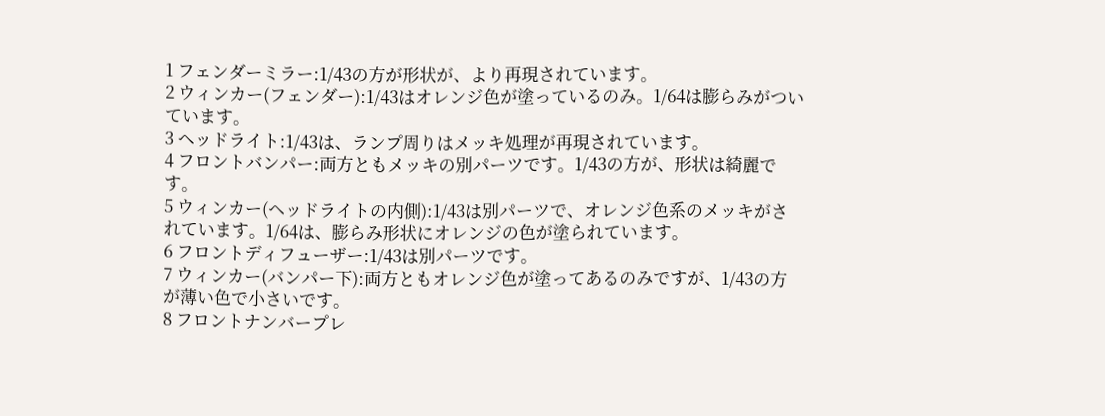1 フェンダーミラー:1/43の方が形状が、より再現されています。
2 ウィンカー(フェンダー):1/43はオレンジ色が塗っているのみ。1/64は膨らみがついています。
3 ヘッドライト:1/43は、ランプ周りはメッキ処理が再現されています。
4 フロントバンパー:両方ともメッキの別パーツです。1/43の方が、形状は綺麗です。
5 ウィンカー(ヘッドライトの内側):1/43は別パーツで、オレンジ色系のメッキがされています。1/64は、膨らみ形状にオレンジの色が塗られています。
6 フロントディフューザー:1/43は別パーツです。
7 ウィンカー(バンパー下):両方ともオレンジ色が塗ってあるのみですが、1/43の方が薄い色で小さいです。
8 フロントナンバープレ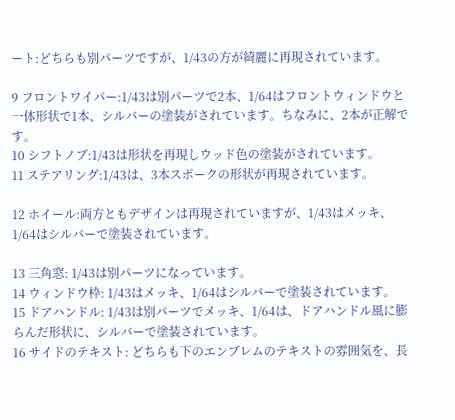ート:どちらも別パーツですが、1/43の方が綺麗に再現されています。

9 フロントワイパー:1/43は別パーツで2本、1/64はフロントウィンドウと一体形状で1本、シルバーの塗装がされています。ちなみに、2本が正解です。
10 シフトノブ:1/43は形状を再現しウッド色の塗装がされています。
11 ステアリング:1/43は、3本スポークの形状が再現されています。

12 ホイール:両方ともデザインは再現されていますが、1/43はメッキ、1/64はシルバーで塗装されています。

13 三角窓: 1/43は別パーツになっています。
14 ウィンドウ枠: 1/43はメッキ、1/64はシルバーで塗装されています。
15 ドアハンドル: 1/43は別パーツでメッキ、1/64は、ドアハンドル風に膨らんだ形状に、シルバーで塗装されています。
16 サイドのテキスト: どちらも下のエンブレムのテキストの雰囲気を、長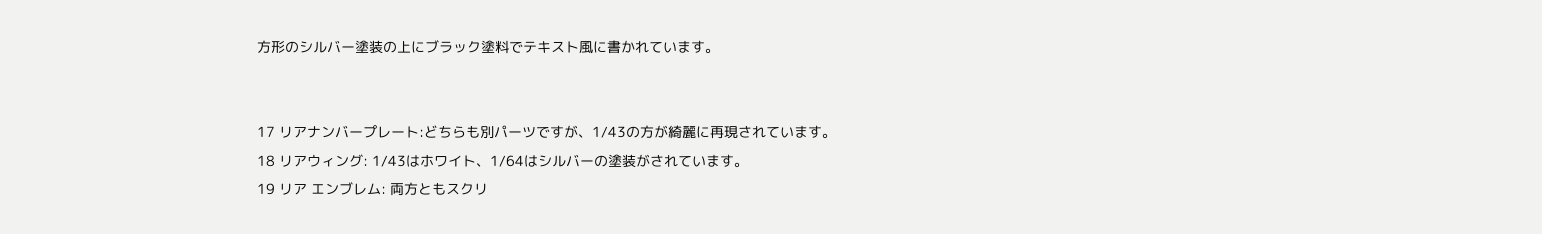方形のシルバー塗装の上にブラック塗料でテキスト風に書かれています。


17 リアナンバープレート:どちらも別パーツですが、1/43の方が綺麗に再現されています。
18 リアウィング: 1/43はホワイト、1/64はシルバーの塗装がされています。
19 リア エンブレム: 両方ともスクリ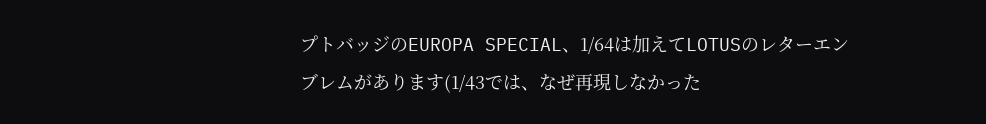プトバッジのEUROPA SPECIAL、1/64は加えてLOTUSのレターエンブレムがあります(1/43では、なぜ再現しなかった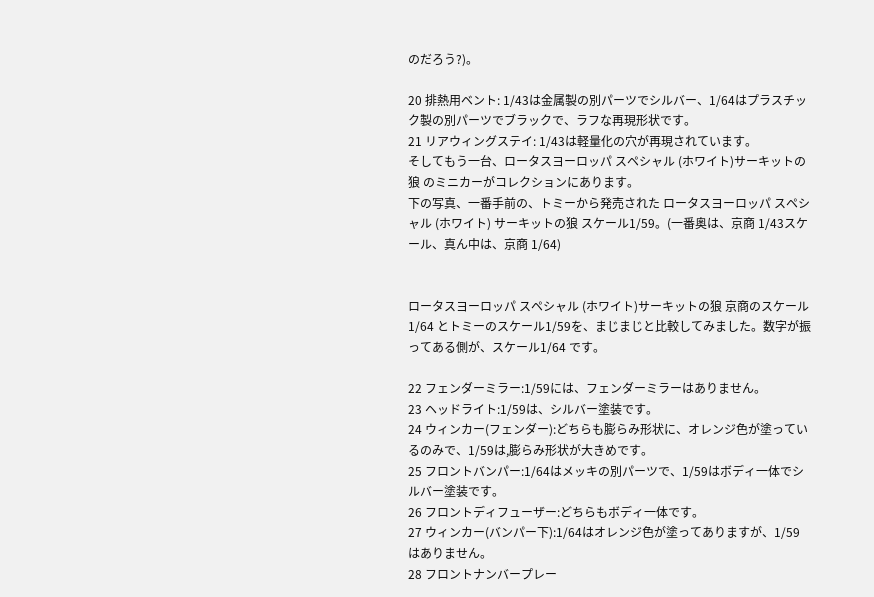のだろう?)。

20 排熱用ベント: 1/43は金属製の別パーツでシルバー、1/64はプラスチック製の別パーツでブラックで、ラフな再現形状です。
21 リアウィングステイ: 1/43は軽量化の穴が再現されています。
そしてもう一台、ロータスヨーロッパ スペシャル (ホワイト)サーキットの狼 のミニカーがコレクションにあります。
下の写真、一番手前の、トミーから発売された ロータスヨーロッパ スペシャル (ホワイト) サーキットの狼 スケール1/59。(一番奥は、京商 1/43スケール、真ん中は、京商 1/64)


ロータスヨーロッパ スペシャル (ホワイト)サーキットの狼 京商のスケール1/64 とトミーのスケール1/59を、まじまじと比較してみました。数字が振ってある側が、スケール1/64 です。

22 フェンダーミラー:1/59には、フェンダーミラーはありません。
23 ヘッドライト:1/59は、シルバー塗装です。
24 ウィンカー(フェンダー):どちらも膨らみ形状に、オレンジ色が塗っているのみで、1/59は,膨らみ形状が大きめです。
25 フロントバンパー:1/64はメッキの別パーツで、1/59はボディ一体でシルバー塗装です。
26 フロントディフューザー:どちらもボディ一体です。
27 ウィンカー(バンパー下):1/64はオレンジ色が塗ってありますが、1/59はありません。
28 フロントナンバープレー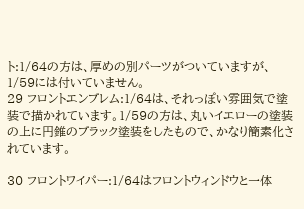ト:1/64の方は、厚めの別パーツがついていますが、1/59には付いていません。
29 フロントエンブレム:1/64は、それっぽい雰囲気で塗装で描かれています。1/59の方は、丸いイエローの塗装の上に円錐のブラック塗装をしたもので、かなり簡素化されています。

30 フロントワイパー:1/64はフロントウィンドウと一体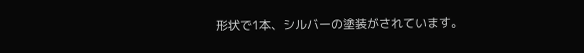形状で1本、シルバーの塗装がされています。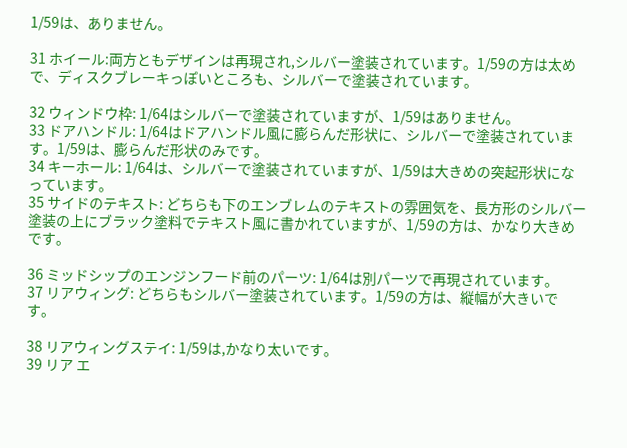1/59は、ありません。

31 ホイール:両方ともデザインは再現され,シルバー塗装されています。1/59の方は太めで、ディスクブレーキっぽいところも、シルバーで塗装されています。

32 ウィンドウ枠: 1/64はシルバーで塗装されていますが、1/59はありません。
33 ドアハンドル: 1/64はドアハンドル風に膨らんだ形状に、シルバーで塗装されています。1/59は、膨らんだ形状のみです。
34 キーホール: 1/64は、シルバーで塗装されていますが、1/59は大きめの突起形状になっています。
35 サイドのテキスト: どちらも下のエンブレムのテキストの雰囲気を、長方形のシルバー塗装の上にブラック塗料でテキスト風に書かれていますが、1/59の方は、かなり大きめです。

36 ミッドシップのエンジンフード前のパーツ: 1/64は別パーツで再現されています。
37 リアウィング: どちらもシルバー塗装されています。1/59の方は、縦幅が大きいです。

38 リアウィングステイ: 1/59は,かなり太いです。
39 リア エ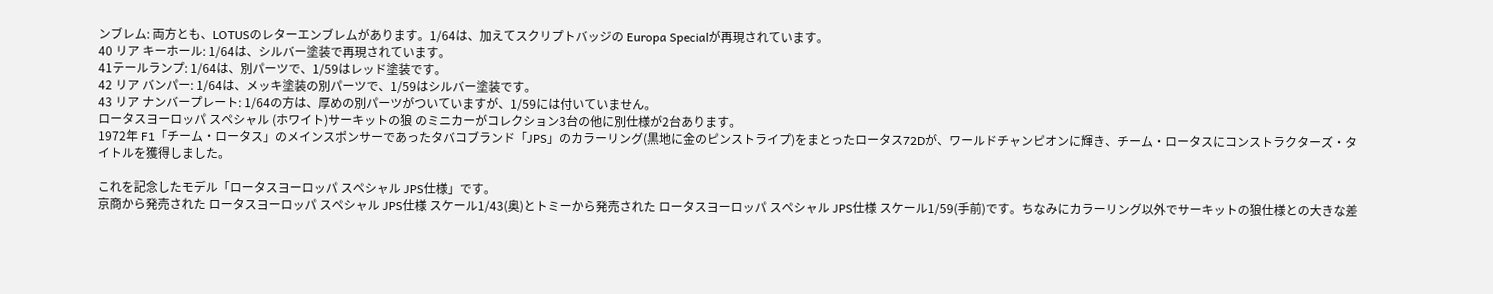ンブレム: 両方とも、LOTUSのレターエンブレムがあります。1/64は、加えてスクリプトバッジの Europa Specialが再現されています。
40 リア キーホール: 1/64は、シルバー塗装で再現されています。
41テールランプ: 1/64は、別パーツで、1/59はレッド塗装です。
42 リア バンパー: 1/64は、メッキ塗装の別パーツで、1/59はシルバー塗装です。
43 リア ナンバープレート: 1/64の方は、厚めの別パーツがついていますが、1/59には付いていません。
ロータスヨーロッパ スペシャル (ホワイト)サーキットの狼 のミニカーがコレクション3台の他に別仕様が2台あります。
1972年 F1「チーム・ロータス」のメインスポンサーであったタバコブランド「JPS」のカラーリング(黒地に金のピンストライプ)をまとったロータス72Dが、ワールドチャンピオンに輝き、チーム・ロータスにコンストラクターズ・タイトルを獲得しました。

これを記念したモデル「ロータスヨーロッパ スペシャル JPS仕様」です。
京商から発売された ロータスヨーロッパ スペシャル JPS仕様 スケール1/43(奥)とトミーから発売された ロータスヨーロッパ スペシャル JPS仕様 スケール1/59(手前)です。ちなみにカラーリング以外でサーキットの狼仕様との大きな差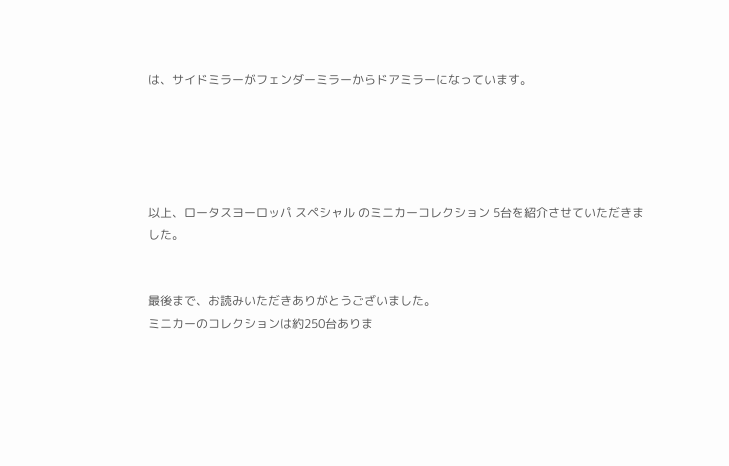は、サイドミラーがフェンダーミラーからドアミラーになっています。





以上、ロータスヨーロッパ スペシャル のミニカーコレクション 5台を紹介させていただきました。


最後まで、お読みいただきありがとうございました。
ミニカーのコレクションは約250台ありま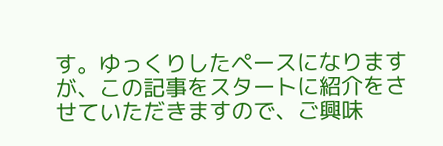す。ゆっくりしたペースになりますが、この記事をスタートに紹介をさせていただきますので、ご興味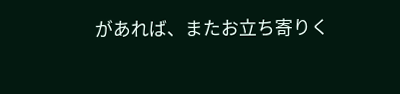があれば、またお立ち寄りく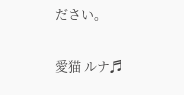ださい。

愛猫 ルナ♬